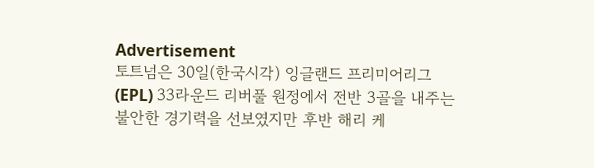Advertisement
토트넘은 30일(한국시각) 잉글랜드 프리미어리그(EPL) 33라운드 리버풀 원정에서 전반 3골을 내주는 불안한 경기력을 선보였지만 후반 해리 케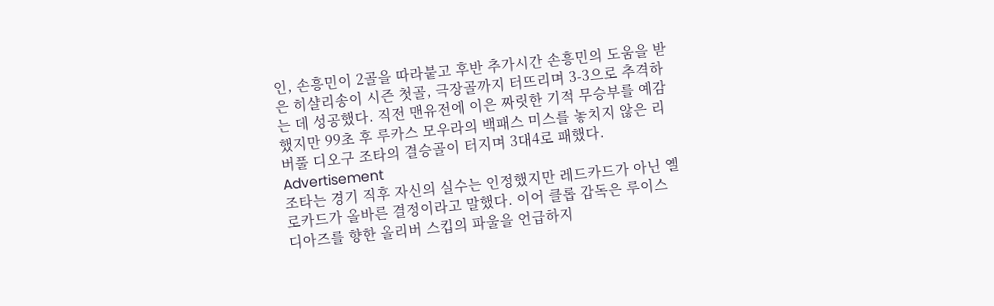인, 손흥민이 2골을 따라붙고 후반 추가시간 손흥민의 도움을 받은 히샬리송이 시즌 첫골, 극장골까지 터뜨리며 3-3으로 추격하는 데 성공했다. 직전 맨유전에 이은 짜릿한 기적 무승부를 예감했지만 99초 후 루카스 모우라의 백패스 미스를 놓치지 않은 리버풀 디오구 조타의 결승골이 터지며 3대4로 패했다.
Advertisement
조타는 경기 직후 자신의 실수는 인정했지만 레드카드가 아닌 옐로카드가 올바른 결정이라고 말했다. 이어 클롭 갑독은 루이스 디아즈를 향한 올리버 스킵의 파울을 언급하지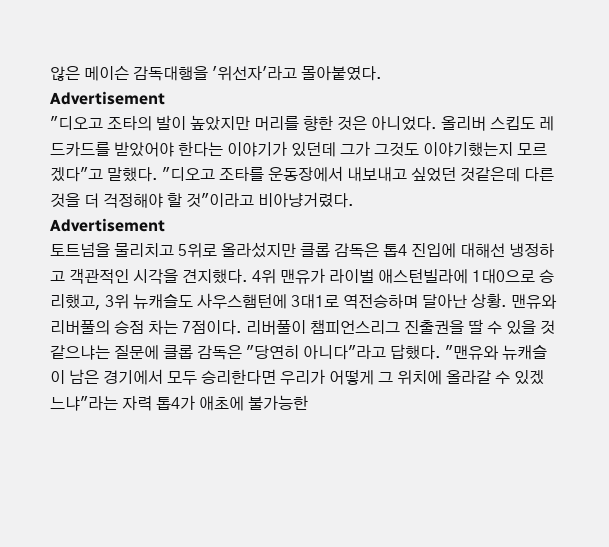않은 메이슨 감독대행을 '위선자'라고 몰아붙였다.
Advertisement
"디오고 조타의 발이 높았지만 머리를 향한 것은 아니었다. 올리버 스킵도 레드카드를 받았어야 한다는 이야기가 있던데 그가 그것도 이야기했는지 모르겠다"고 말했다. "디오고 조타를 운동장에서 내보내고 싶었던 것같은데 다른 것을 더 걱정해야 할 것"이라고 비아냥거렸다.
Advertisement
토트넘을 물리치고 5위로 올라섰지만 클롭 감독은 톱4 진입에 대해선 냉정하고 객관적인 시각을 견지했다. 4위 맨유가 라이벌 애스턴빌라에 1대0으로 승리했고, 3위 뉴캐슬도 사우스햄턴에 3대1로 역전승하며 달아난 상황. 맨유와 리버풀의 승점 차는 7점이다. 리버풀이 챔피언스리그 진출권을 딸 수 있을 것같으냐는 질문에 클롭 감독은 "당연히 아니다"라고 답했다. "맨유와 뉴캐슬이 남은 경기에서 모두 승리한다면 우리가 어떻게 그 위치에 올라갈 수 있겠느냐"라는 자력 톱4가 애초에 불가능한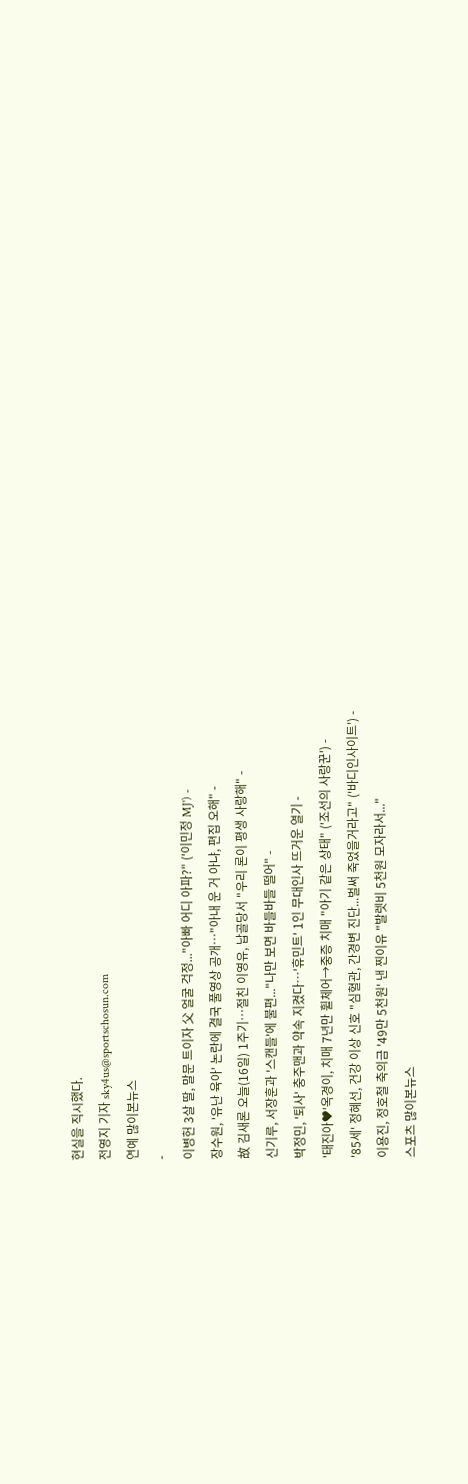현실을 직시했다.
전영지 기자 sky4us@sportschosun.com
연예 많이본뉴스
-
이병헌 3살 딸, 말문 트이자 父 얼굴 걱정..."아빠 어디 아파?" ('이민정 MJ') -
장수원, '유난 육아' 논란에 결국 풀영상 공개…"아내 운 거 아냐, 편집 오해" -
故 김새론 오늘(16일) 1주기…절친 이영유, 납골당서 "우리 론이 평생 사랑해" -
신기루, 서장훈과 '스캔들'에 불편..."나만 보면 바들바들 떨어" -
박정민, '퇴사' 충주맨과 약속 지켰다…'휴민트' 1인 무대인사 뜨거운 열기 -
'태진아♥'옥경이, 치매 7년만 휠체어→중증 치매 "아기 같은 상태" ('조선의 사랑꾼') -
'85세' 정혜선, 건강 이상 신호 "심혈관, 간경변 진단...벌써 죽었을거라고" ('바디인사이트') -
이용진, 정호철 축의금 '49만 5천원' 낸 찐이유 "발렛비 5천원 모자라서..."
스포츠 많이본뉴스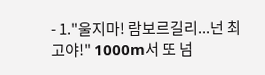- 1."울지마! 람보르길리...넌 최고야!" 1000m서 또 넘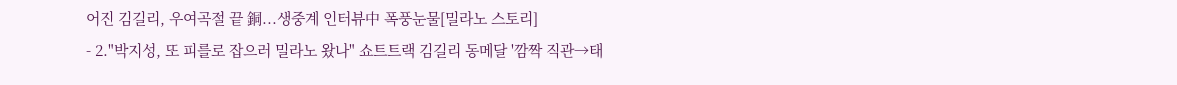어진 김길리, 우여곡절 끝 銅...생중계 인터뷰中 폭풍눈물[밀라노 스토리]
- 2."박지성, 또 피를로 잡으러 밀라노 왔나" 쇼트트랙 김길리 동메달 '깜짝 직관→태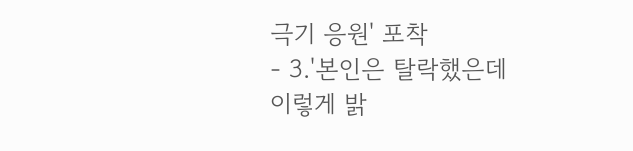극기 응원' 포착
- 3.'본인은 탈락했은데 이렇게 밝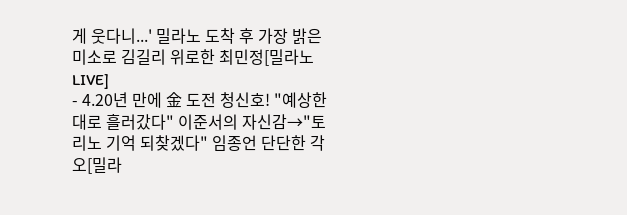게 웃다니...' 밀라노 도착 후 가장 밝은 미소로 김길리 위로한 최민정[밀라노LIVE]
- 4.20년 만에 金 도전 청신호! "예상한대로 흘러갔다" 이준서의 자신감→"토리노 기억 되찾겠다" 임종언 단단한 각오[밀라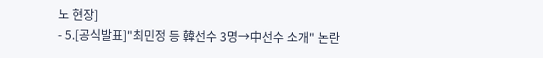노 현장]
- 5.[공식발표]"최민정 등 韓선수 3명→中선수 소개" 논란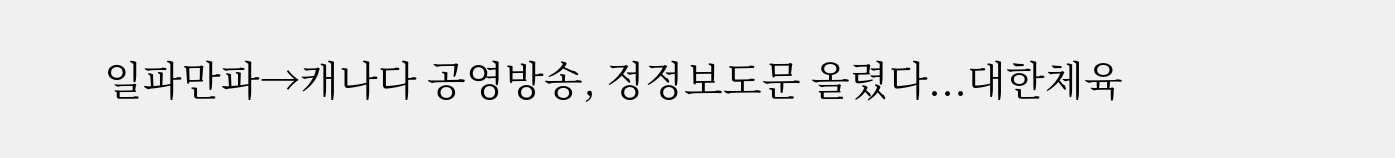일파만파→캐나다 공영방송, 정정보도문 올렸다...대한체육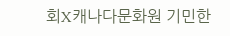회X캐나다문화원 기민한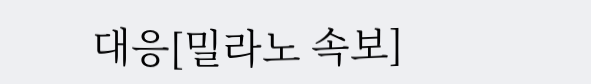대응[밀라노 속보]